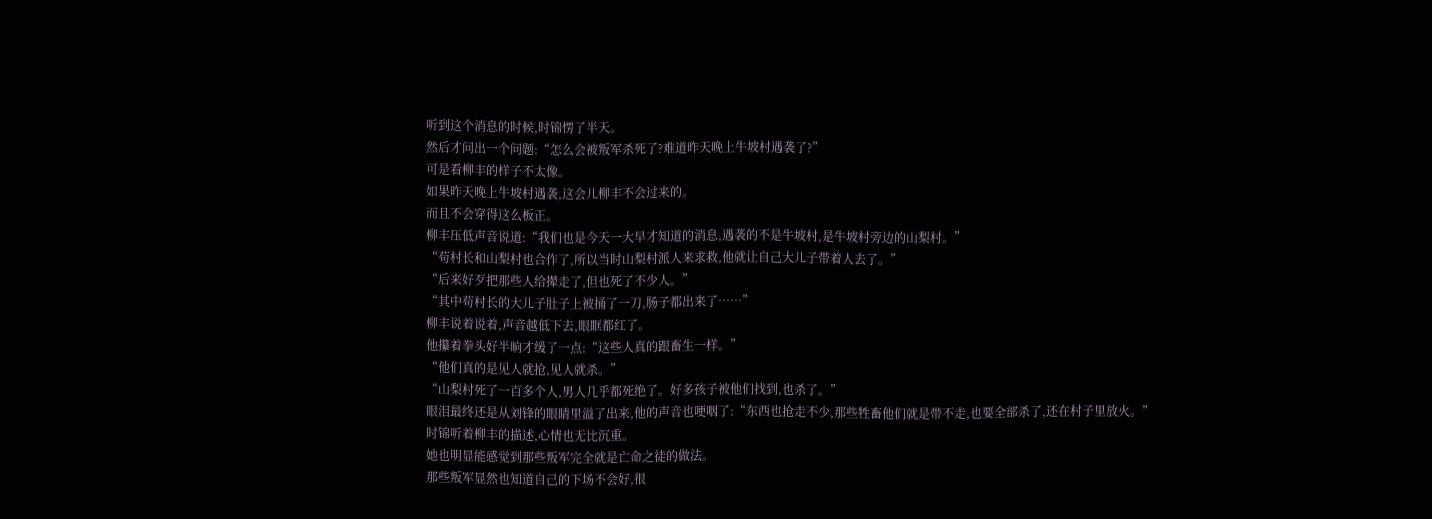听到这个消息的时候,时锦愣了半天。
然后才问出一个问题:“怎么会被叛军杀死了?难道昨天晚上牛坡村遇袭了?”
可是看柳丰的样子不太像。
如果昨天晚上牛坡村遇袭,这会儿柳丰不会过来的。
而且不会穿得这么板正。
柳丰压低声音说道:“我们也是今天一大早才知道的消息,遇袭的不是牛坡村,是牛坡村旁边的山梨村。”
“苟村长和山梨村也合作了,所以当时山梨村派人来求救,他就让自己大儿子带着人去了。”
“后来好歹把那些人给撵走了,但也死了不少人。”
“其中苟村长的大儿子肚子上被捅了一刀,肠子都出来了……”
柳丰说着说着,声音越低下去,眼眶都红了。
他攥着拳头好半晌才缓了一点:“这些人真的跟畜生一样。”
“他们真的是见人就抢,见人就杀。”
“山梨村死了一百多个人,男人几乎都死绝了。好多孩子被他们找到,也杀了。”
眼泪最终还是从刘锋的眼睛里溢了出来,他的声音也哽咽了:“东西也抢走不少,那些牲畜他们就是带不走,也要全部杀了,还在村子里放火。”
时锦听着柳丰的描述,心情也无比沉重。
她也明显能感觉到那些叛军完全就是亡命之徒的做法。
那些叛军显然也知道自己的下场不会好,很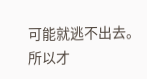可能就逃不出去。
所以才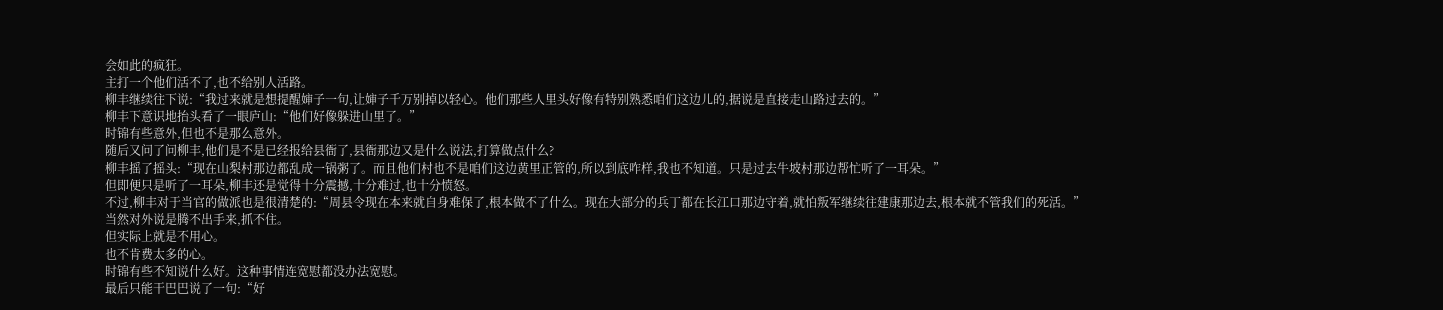会如此的疯狂。
主打一个他们活不了,也不给别人活路。
柳丰继续往下说:“我过来就是想提醒婶子一句,让婶子千万别掉以轻心。他们那些人里头好像有特别熟悉咱们这边儿的,据说是直接走山路过去的。”
柳丰下意识地抬头看了一眼庐山:“他们好像躲进山里了。”
时锦有些意外,但也不是那么意外。
随后又问了问柳丰,他们是不是已经报给县衙了,县衙那边又是什么说法,打算做点什么?
柳丰摇了摇头:“现在山梨村那边都乱成一锅粥了。而且他们村也不是咱们这边黄里正管的,所以到底咋样,我也不知道。只是过去牛坡村那边帮忙听了一耳朵。”
但即便只是听了一耳朵,柳丰还是觉得十分震撼,十分难过,也十分愤怒。
不过,柳丰对于当官的做派也是很清楚的:“周县令现在本来就自身难保了,根本做不了什么。现在大部分的兵丁都在长江口那边守着,就怕叛军继续往建康那边去,根本就不管我们的死活。”
当然对外说是腾不出手来,抓不住。
但实际上就是不用心。
也不肯费太多的心。
时锦有些不知说什么好。这种事情连宽慰都没办法宽慰。
最后只能干巴巴说了一句:“好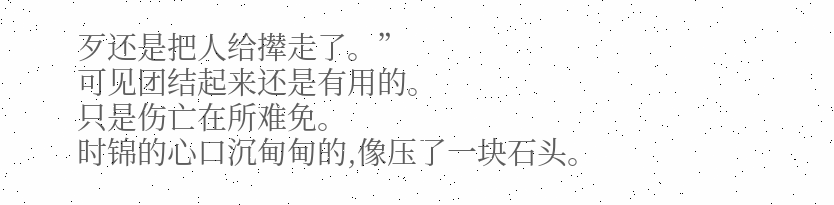歹还是把人给撵走了。”
可见团结起来还是有用的。
只是伤亡在所难免。
时锦的心口沉甸甸的,像压了一块石头。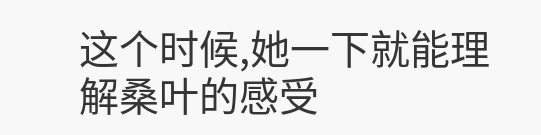这个时候,她一下就能理解桑叶的感受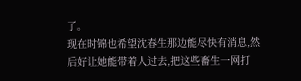了。
现在时锦也希望沈春生那边能尽快有消息,然后好让她能带着人过去,把这些畜生一网打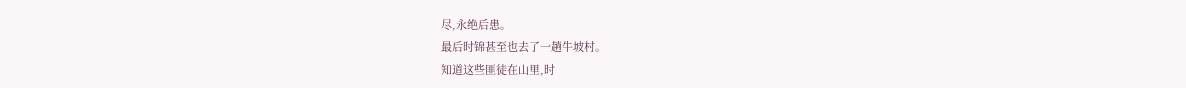尽,永绝后患。
最后时锦甚至也去了一趟牛坡村。
知道这些匪徒在山里,时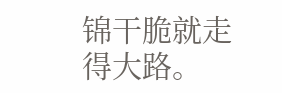锦干脆就走得大路。